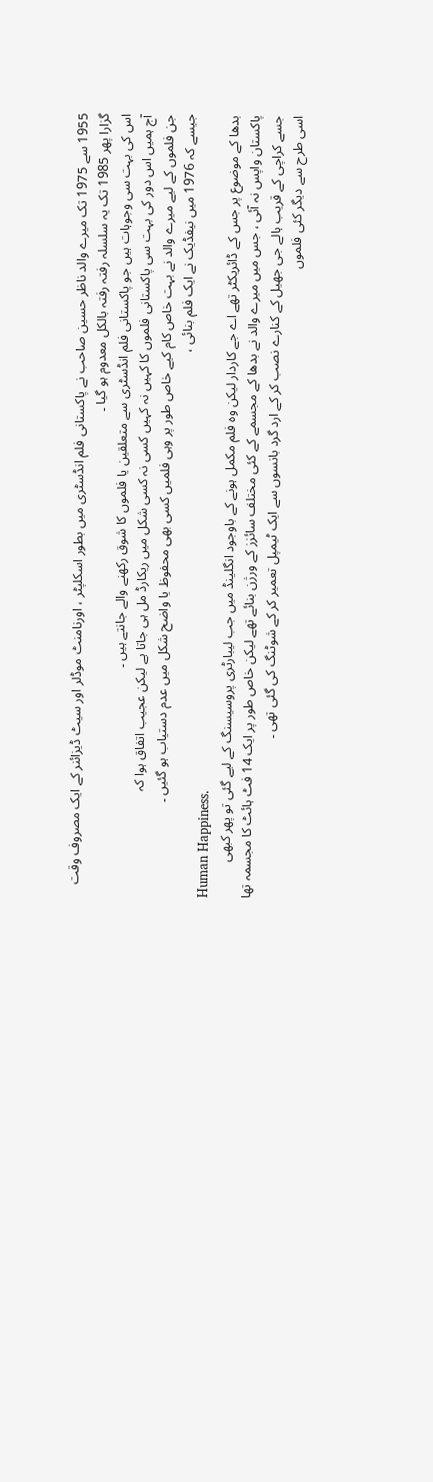1955 سے 1975 تک میرے والد ناظر حسین صاحب نے پاکستانی فلم انڈسٹری میں بطور اسکلپٹر ، اورنامنٹ موڈلر اور سیٹ ڈیزائنر کے ایک مصروف وقت گزارا پھر 1985 تک یہ سلسلہ رفتہ رفتہ بالکل معدوم ہو گیا ۔
اس کی بہت سی وجوہات ہیں جو پاکستانی فلم انڈسٹری سے متعلقین یا فلموں کا شوق رکھنے والے جانتے ہیں ۔
آج ہمیں اس دور کی بہت سی پاکستانی فلموں کا کہیں نہ کہیں کسی نہ کسی شکل میں ریکارڈ مل ہی جاتا ہے لیکن عجیب اتفاق ہوا کہ
جن فلموں کے لیے میرے والد نے بہت خاص کام کیے خاص طور پر وہی فلمیں کسی بھی محفوظ یا واضح شکل میں عدم دستیاب ہو گئیں ۔
جیسے کہ 1976 میں نیفڈیک نے ایک فلم بنائی ،
Human Happiness.
بدھا کے موضوع پر جس کے ڈائریکٹر تھے اے جے کاردار لیکن وہ فلم مکمل ہونے کے باوجود انگلینڈ میں جب لیبارٹری پروسیسنگ کے لیے گئی تو پھر کبھی پاکستان واپس نہ آئی ، جس میں میرے والد نے بدھا کے مجسمے کے کئی مختلف سائزز کے ورژن بنائے تھے لیکن خاص طور پر ایک 14 فٹ ہائٹ کا مجسمہ تھا جسے کراچی کے قریب ہالے جی جھیل کے کنارے نصب کر کے ارد گرد بانسوں سے ایک ٹیمپل تعمیر کر کے شوٹنگ کی گئی تھی ۔
اسی طرح سے دیگر کئی فلموں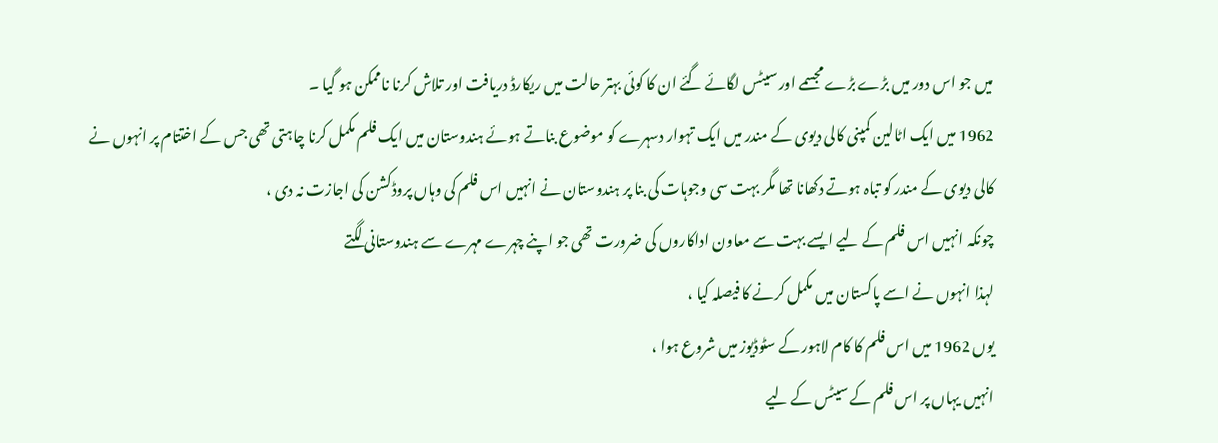میں جو اس دور میں بڑے بڑے مجسمے اور سیٹس لگائے گئے ان کا کوئی بہتر حالت میں ریکارڈ دریافت اور تلاش کرنا ناممکن ہو گیا ۔
1962 میں ایک اٹالین کمپنی کالی دیوی کے مندر میں ایک تہوار دسہرے کو موضوع بناتے ہوئے ہندوستان میں ایک فلم مکمل کرنا چاہتی تھی جس کے اختتام پر انہوں نے کالی دیوی کے مندر کو تباہ ہوتے دکھانا تھا مگر بہت سی وجوہات کی بنا پر ہندوستان نے انہیں اس فلم کی وہاں پروڈکشن کی اجازت نہ دی ،
چونکہ انہیں اس فلم کے لیے ایسے بہت سے معاون اداکاروں کی ضرورت تھی جو اپنے چہرے مہرے سے ہندوستانی لگتے
لہذا انہوں نے اسے پاکستان میں مکمل کرنے کا فیصلہ کیا ،
یوں 1962 میں اس فلم کا کام لاہور کے سٹوڈیوز میں شروع ہوا ،
انہیں یہاں پر اس فلم کے سیٹس کے لیے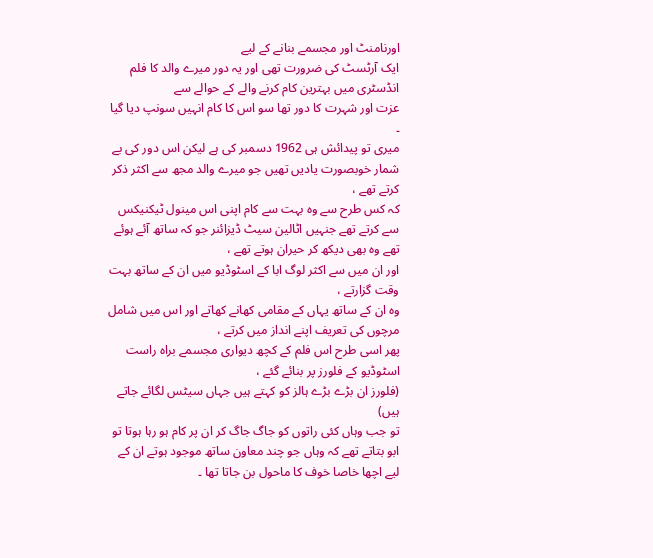اورنامنٹ اور مجسمے بنانے کے لیے
ایک آرٹسٹ کی ضرورت تھی اور یہ دور میرے والد کا فلم انڈسٹری میں بہترین کام کرنے والے کے حوالے سے
عزت اور شہرت کا دور تھا سو اس کا کام انہیں سونپ دیا گیا ۔
میری تو پیدائش ہی 1962 دسمبر کی ہے لیکن اس دور کی بے شمار خوبصورت یادیں تھیں جو میرے والد مجھ سے اکثر ذکر کرتے تھے ،
کہ کس طرح سے وہ بہت سے کام اپنی اس مینول ٹیکنیکس سے کرتے تھے جنہیں اٹالین سیٹ ڈیزائنر جو کہ ساتھ آئے ہوئے تھے وہ بھی دیکھ کر حیران ہوتے تھے ،
اور ان میں سے اکثر لوگ ابا کے اسٹوڈیو میں ان کے ساتھ بہت وقت گزارتے ،
وہ ان کے ساتھ یہاں کے مقامی کھانے کھاتے اور اس میں شامل مرچوں کی تعریف اپنے انداز میں کرتے ،
پھر اسی طرح اس فلم کے کچھ دیواری مجسمے براہ راست اسٹوڈیو کے فلورز پر بنائے گئے ،
(فلورز ان بڑے بڑے ہالز کو کہتے ہیں جہاں سیٹس لگائے جاتے ہیں)
تو جب وہاں کئی راتوں کو جاگ جاگ کر ان پر کام ہو رہا ہوتا تو ابو بتاتے تھے کہ وہاں جو چند معاون ساتھ موجود ہوتے ان کے لیے اچھا خاصا خوف کا ماحول بن جاتا تھا ۔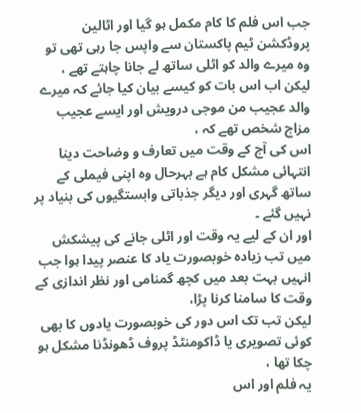جب اس فلم کا کام مکمل ہو گیا اور اٹالین پروڈکشن ٹیم پاکستان سے واپس جا رہی تھی تو وہ میرے والد کو اٹلی ساتھ لے جانا چاہتے تھے ،
لیکن اب اس بات کو کیسے بیان کیا جائے کہ میرے والد عجیب من موجی درویش اور ایسے عجیب مزاج شخص تھے کہ ،
اس کی آج کے وقت میں تعارف و وضاحت دینا انتہائی مشکل کام ہے بہرحال وہ اپنی فیملی کے ساتھ گہری اور دیگر جذباتی وابستگیوں کی بنیاد پر نہیں گئے ۔
اور ان کے لیے یہ وقت اور اٹلی جانے کی پیشکش میں تب زیادہ خوبصورت یاد کا عنصر پیدا ہوا جب انہیں بہت بعد میں کچھ گمنامی اور نظر اندازی کے وقت کا سامنا کرنا پڑا،
لیکن تب تک اس دور کی خوبصورت یادوں کا بھی کوئی تصویری یا ڈاکومنٹڈ پروف ڈھونڈنا مشکل ہو چکا تھا ،
یہ فلم اور اس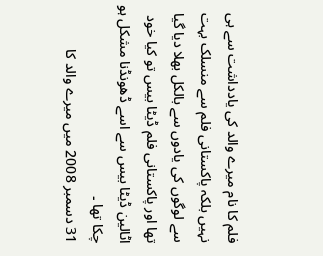فلم کا نام میرے والد کی یادداشت سے ہی نہیں بلکہ پاکستانی فلم سے منسلک بہت سے لوگوں کی یادوں سے بالکل بھلا دیا گیا تھا اور پاکستانی فلم ڈیٹا بیس تو کیا خود اٹالین ڈیٹا بیس سے اسے ڈھونڈنا مشکل ہو چکا تھا ۔
31 دسمبر 2008 میں میرے والد کا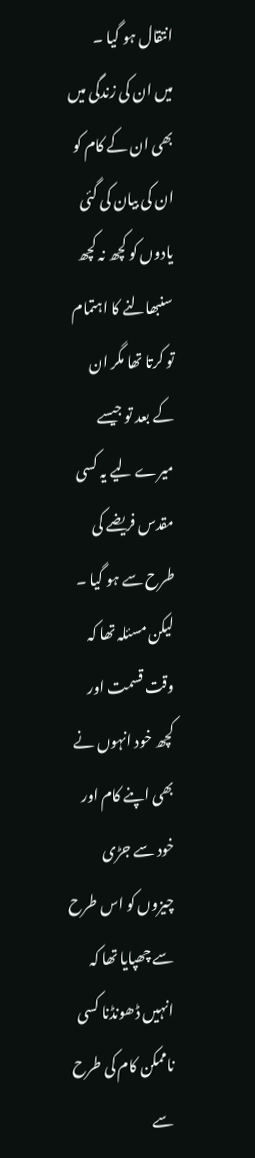انتقال ہو گیا ۔
میں ان کی زندگی میں بھی ان کے کام کو ان کی بیان کی گئی یادوں کو کچھ نہ کچھ سنبھالنے کا اہتمام تو کرتا تھا مگر ان کے بعد تو جیسے میرے لیے یہ کسی مقدس فریضے کی طرح سے ہو گیا ۔
لیکن مسئلہ تھا کہ وقت قسمت اور کچھ خود انہوں نے بھی اپنے کام اور خود سے جڑی چیزوں کو اس طرح سے چھپایا تھا کہ انہیں ڈھونڈنا کسی ناممکن کام کی طرح سے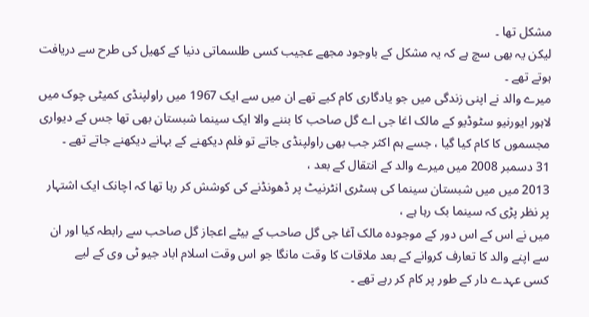مشکل تھا ۔
لیکن یہ بھی سچ ہے کہ یہ مشکل کے باوجود مجھے عجیب کسی طلسماتی دنیا کے کھیل کی طرح سے دریافت ہوتے تھے ۔
میرے والد نے اپنی زندگی میں جو یادگاری کام کیے تھے ان میں سے ایک 1967 میں راولپنڈی کمیٹی چوک میں لاہور ایورنیو سٹوڈیو کے مالک اغا جی اے گل صاحب کا بننے والا ایک سینما شبستان بھی تھا جس کے دیواری مجسموں کا کام کیا گیا ، جسے ہم اکثر جب بھی راولپنڈی جاتے تو فلم دیکھنے کے بہانے دیکھنے جاتے تھے ۔
31 دسمبر 2008 میں میرے والد کے انتقال کے بعد ،
2013 میں میں شبستان سینما کی ہسٹری انٹرنیٹ پر ڈھونڈنے کی کوشش کر رہا تھا کہ اچانک ایک اشتہار پر نظر پڑی کہ سینما بک رہا ہے ،
میں نے اس کے اس دور کے موجودہ مالک آغا جی گل صاحب کے بیٹے اعجاز گل صاحب سے رابطہ کیا اور ان سے اپنے والد کا تعارف کروانے کے بعد ملاقات کا وقت مانگا جو اس وقت اسلام اباد جیو ٹی وی کے لیے
کسی عہدے دار کے طور پر کام کر رہے تھے ۔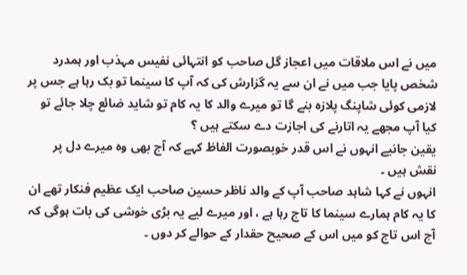میں نے اس ملاقات میں اعجاز گل صاحب کو انتہائی نفیس مہذب اور ہمدرد شخص پایا جب میں نے ان سے یہ گزارش کی کہ آپ کا سینما تو بک رہا ہے جس پر لازمی کوئی شاپنگ پلازہ بنے گا تو میرے والد کا یہ کام تو شاید ضائع چلا جائے تو کیا آپ مجھے یہ اتارنے کی اجازت دے سکتے ہیں ؟
یقین جانیے انہوں نے اس قدر خوبصورت الفاظ کہے کہ آج بھی وہ میرے دل پر نقش ہیں ۔
انہوں نے کہا شاہد صاحب آپ کے والد ناظر حسین صاحب ایک عظیم فنکار تھے ان کا یہ کام ہمارے سینما کا تاج رہا ہے ، اور میرے لیے یہ بڑی خوشی کی بات ہوگی کہ آج اس تاج کو میں اس کے صحیح حقدار کے حوالے کر دوں ۔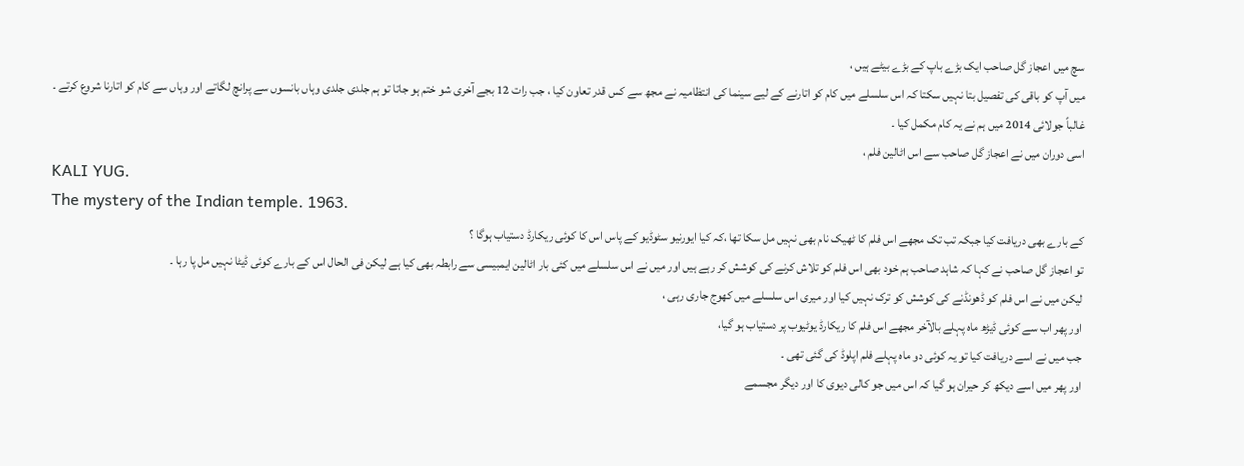سچ میں اعجاز گل صاحب ایک بڑے باپ کے بڑے بیٹے ہیں ،
میں آپ کو باقی کی تفصیل بتا نہیں سکتا کہ اس سلسلے میں کام کو اتارنے کے لیے سینما کی انتظامیہ نے مجھ سے کس قدر تعاون کیا ، جب رات 12 بجے آخری شو ختم ہو جاتا تو ہم جلدی جلدی وہاں بانسوں سے پرانچ لگاتے اور وہاں سے کام کو اتارنا شروع کرتے ۔
غالباً جولائی 2014 میں ہم نے یہ کام مکمل کیا ۔
اسی دوران میں نے اعجاز گل صاحب سے اس اٹالین فلم ،
KALI YUG.
The mystery of the Indian temple. 1963.
کے بارے بھی دریافت کیا جبکہ تب تک مجھے اس فلم کا ٹھیک نام بھی نہیں مل سکا تھا ،کہ کیا ایورنیو سٹوڈیو کے پاس اس کا کوئی ریکارڈ دستیاب ہوگا ؟
تو اعجاز گل صاحب نے کہا کہ شاہد صاحب ہم خود بھی اس فلم کو تلاش کرنے کی کوشش کر رہے ہیں اور میں نے اس سلسلے میں کئی بار اٹالین ایمبیسی سے رابطہ بھی کیا ہے لیکن فی الحال اس کے بارے کوئی ڈیٹا نہیں مل پا رہا ۔
لیکن میں نے اس فلم کو ڈھونڈنے کی کوشش کو ترک نہیں کیا اور میری اس سلسلے میں کھوج جاری رہی ،
اور پھر اب سے کوئی ڈیڑھ ماہ پہلے بالآخر مجھے اس فلم کا ریکارڈ یوٹیوب پر دستیاب ہو گیا،
جب میں نے اسے دریافت کیا تو یہ کوئی دو ماہ پہلے فلم اپلوڈ کی گئی تھی ۔
اور پھر میں اسے دیکھ کر حیران ہو گیا کہ اس میں جو کالی دیوی کا اور دیگر مجسمے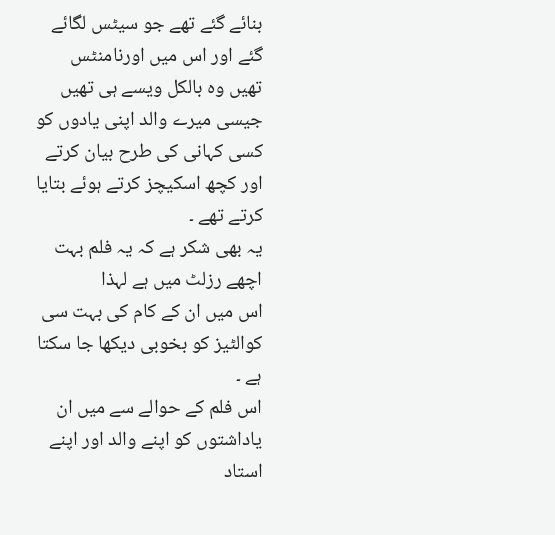بنائے گئے تھے جو سیٹس لگائے گئے اور اس میں اورنامنٹس تھیں وہ بالکل ویسے ہی تھیں جیسی میرے والد اپنی یادوں کو کسی کہانی کی طرح بیان کرتے اور کچھ اسکیچز کرتے ہوئے بتایا کرتے تھے ۔
یہ بھی شکر ہے کہ یہ فلم بہت اچھے رزلٹ میں ہے لہذا
اس میں ان کے کام کی بہت سی کوالٹیز کو بخوبی دیکھا جا سکتا ہے ۔
اس فلم کے حوالے سے میں ان یاداشتوں کو اپنے والد اور اپنے استاد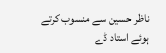ناظر حسین سے منسوب کرتے ہوئے استاد ڈے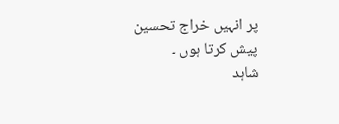پر انہیں خراج تحسین پیش کرتا ہوں ۔
شاہد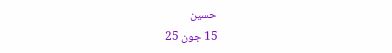حسین
15 جون 25